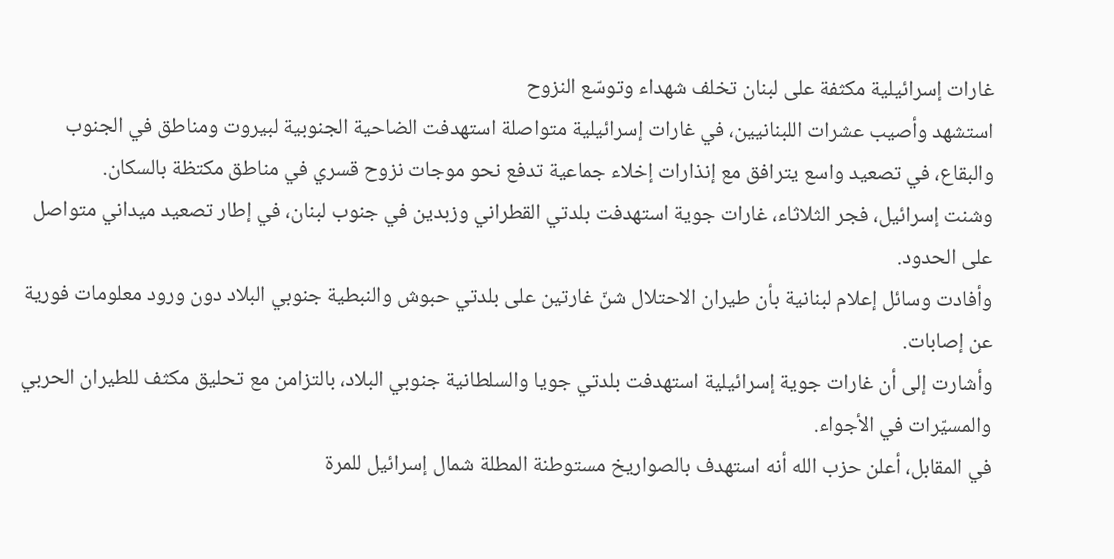غارات إسرائيلية مكثفة على لبنان تخلف شهداء وتوسّع النزوح
استشهد وأصيب عشرات اللبنانيين، في غارات إسرائيلية متواصلة استهدفت الضاحية الجنوبية لبيروت ومناطق في الجنوب والبقاع، في تصعيد واسع يترافق مع إنذارات إخلاء جماعية تدفع نحو موجات نزوح قسري في مناطق مكتظة بالسكان.
وشنت إسرائيل، فجر الثلاثاء، غارات جوية استهدفت بلدتي القطراني وزبدين في جنوب لبنان، في إطار تصعيد ميداني متواصل على الحدود.
وأفادت وسائل إعلام لبنانية بأن طيران الاحتلال شنّ غارتين على بلدتي حبوش والنبطية جنوبي البلاد دون ورود معلومات فورية عن إصابات.
وأشارت إلى أن غارات جوية إسرائيلية استهدفت بلدتي جويا والسلطانية جنوبي البلاد، بالتزامن مع تحليق مكثف للطيران الحربي والمسيّرات في الأجواء.
في المقابل، أعلن حزب الله أنه استهدف بالصواريخ مستوطنة المطلة شمال إسرائيل للمرة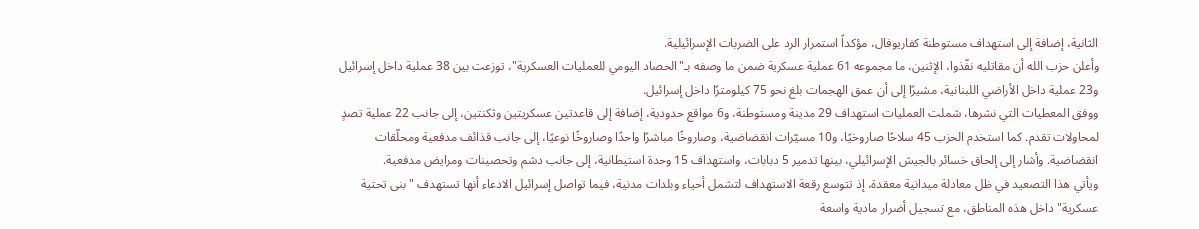الثانية، إضافة إلى استهداف مستوطنة كفاريوفال، مؤكداً استمرار الرد على الضربات الإسرائيلية.
وأعلن حزب الله أن مقاتليه نفّذوا، الإثنين، ما مجموعه 61 عملية عسكرية ضمن ما وصفه بـ"الحصاد اليومي للعمليات العسكرية"، توزعت بين 38 عملية داخل إسرائيل و23 عملية داخل الأراضي اللبنانية، مشيرًا إلى أن عمق الهجمات بلغ نحو 75 كيلومترًا داخل إسرائيل.
ووفق المعطيات التي نشرها، شملت العمليات استهداف 29 مدينة ومستوطنة، و6 مواقع حدودية، إضافة إلى قاعدتين عسكريتين وثكنتين، إلى جانب 22 عملية تصدٍ لمحاولات تقدم. كما استخدم الحزب 45 سلاحًا صاروخيًا، و10 مسيّرات انقضاضية، وصاروخًا مباشرًا واحدًا وصاروخًا نوعيًا، إلى جانب قذائف مدفعية ومحلّقات انقضاضية. وأشار إلى إلحاق خسائر بالجيش الإسرائيلي، بينها تدمير 5 دبابات، واستهداف 15 وحدة استيطانية، إلى جانب دشم وتحصينات ومرايض مدفعية.
ويأتي هذا التصعيد في ظل معادلة ميدانية معقدة، إذ تتوسع رقعة الاستهداف لتشمل أحياء وبلدات مدنية، فيما تواصل إسرائيل الادعاء أنها تستهدف "بنى تحتية عسكرية" داخل هذه المناطق، مع تسجيل أضرار مادية واسعة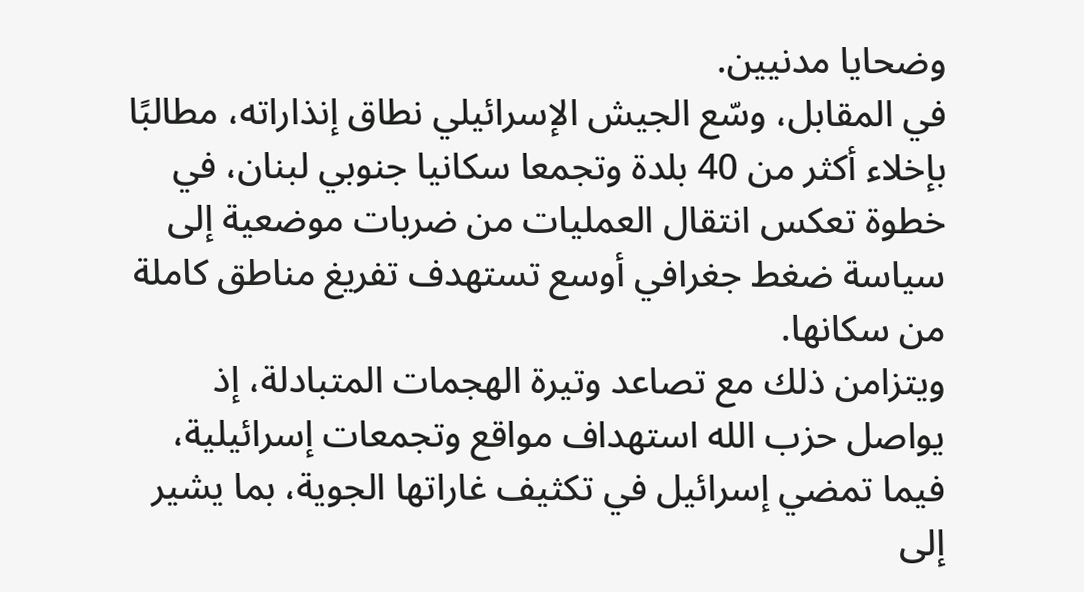وضحايا مدنيين.
في المقابل، وسّع الجيش الإسرائيلي نطاق إنذاراته، مطالبًا بإخلاء أكثر من 40 بلدة وتجمعا سكانيا جنوبي لبنان، في خطوة تعكس انتقال العمليات من ضربات موضعية إلى سياسة ضغط جغرافي أوسع تستهدف تفريغ مناطق كاملة من سكانها.
ويتزامن ذلك مع تصاعد وتيرة الهجمات المتبادلة، إذ يواصل حزب الله استهداف مواقع وتجمعات إسرائيلية، فيما تمضي إسرائيل في تكثيف غاراتها الجوية، بما يشير إلى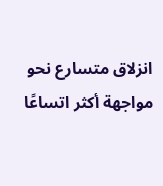انزلاق متسارع نحو مواجهة أكثر اتساعًا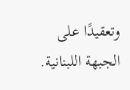وتعقيدًا على الجبهة اللبنانية.